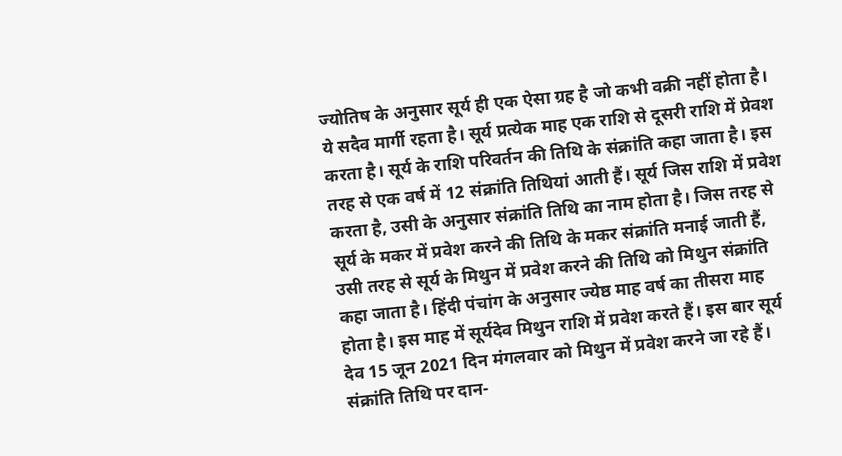ज्योतिष के अनुसार सूर्य ही एक ऐसा ग्रह है जो कभी वक्री नहीं होता है। ये सदैव मार्गी रहता है। सूर्य प्रत्येक माह एक राशि से दूसरी राशि में प्रेवश करता है। सूर्य के राशि परिवर्तन की तिथि के संक्रांति कहा जाता है। इस तरह से एक वर्ष में 12 संक्रांति तिथियां आती हैं। सूर्य जिस राशि में प्रवेश करता है, उसी के अनुसार संक्रांति तिथि का नाम होता है। जिस तरह से सूर्य के मकर में प्रवेश करने की तिथि के मकर संक्रांति मनाई जाती हैं, उसी तरह से सूर्य के मिथुन में प्रवेश करने की तिथि को मिथुन संक्रांति कहा जाता है। हिंदी पंचांग के अनुसार ज्येष्ठ माह वर्ष का तीसरा माह होता है। इस माह में सूर्यदेव मिथुन राशि में प्रवेश करते हैं। इस बार सूर्य देव 15 जून 2021 दिन मंगलवार को मिथुन में प्रवेश करने जा रहे हैं। संक्रांति तिथि पर दान-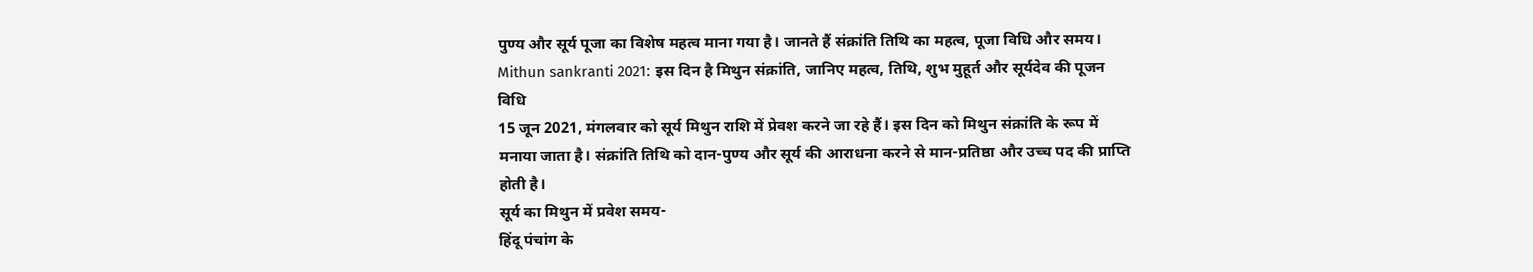पुण्य और सूर्य पूजा का विशेष महत्व माना गया है। जानते हैं संक्रांति तिथि का महत्व, पूजा विधि और समय।
Mithun sankranti 2021: इस दिन है मिथुन संक्रांति, जानिए महत्व, तिथि, शुभ मुहूर्त और सूर्यदेव की पूजन विधि
15 जून 2021, मंगलवार को सूर्य मिथुन राशि में प्रेवश करने जा रहे हैं। इस दिन को मिथुन संक्रांति के रूप में मनाया जाता है। संक्रांति तिथि को दान-पुण्य और सूर्य की आराधना करने से मान-प्रतिष्ठा और उच्च पद की प्राप्ति होती है।
सूर्य का मिथुन में प्रवेश समय-
हिंदू पंचांग के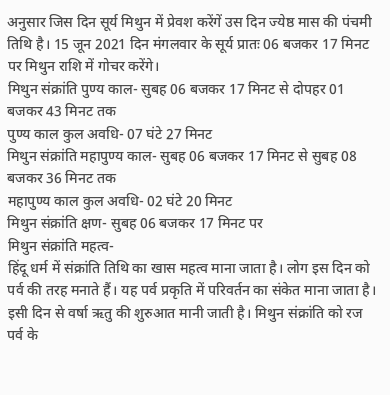अनुसार जिस दिन सूर्य मिथुन में प्रेवश करेंगें उस दिन ज्येष्ठ मास की पंचमी तिथि है। 15 जून 2021 दिन मंगलवार के सूर्य प्रातः 06 बजकर 17 मिनट पर मिथुन राशि में गोचर करेंगे।
मिथुन संक्रांति पुण्य काल- सुबह 06 बजकर 17 मिनट से दोपहर 01 बजकर 43 मिनट तक
पुण्य काल कुल अवधि- 07 घंटे 27 मिनट
मिथुन संक्रांति महापुण्य काल- सुबह 06 बजकर 17 मिनट से सुबह 08 बजकर 36 मिनट तक
महापुण्य काल कुल अवधि- 02 घंटे 20 मिनट
मिथुन संक्रांति क्षण- सुबह 06 बजकर 17 मिनट पर
मिथुन संक्रांति महत्व-
हिंदू धर्म में संक्रांति तिथि का खास महत्व माना जाता है। लोग इस दिन को पर्व की तरह मनाते हैं। यह पर्व प्रकृति में परिवर्तन का संकेत माना जाता है। इसी दिन से वर्षा ऋतु की शुरुआत मानी जाती है। मिथुन संक्रांति को रज पर्व के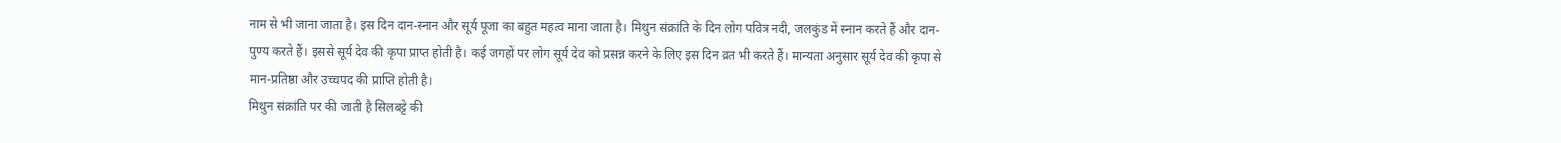नाम से भी जाना जाता है। इस दिन दान-स्नान और सूर्य पूजा का बहुत महत्व माना जाता है। मिथुन संक्रांति के दिन लोग पवित्र नदी, जलकुंड में स्नान करते हैं और दान-पुण्य करते हैं। इससे सूर्य देव की कृपा प्राप्त होती है। कई जगहों पर लोग सूर्य देव को प्रसन्न करने के लिए इस दिन व्रत भी करते हैं। मान्यता अनुसार सूर्य देव की कृपा से मान-प्रतिष्ठा और उच्चपद की प्राप्ति होती है।
मिथुन संक्रांति पर की जाती है सिलबट्टे की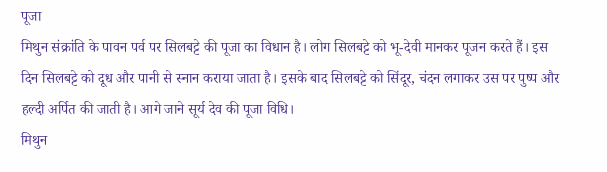पूजा
मिथुन संक्रांति के पावन पर्व पर सिलबट्टे की पूजा का विधान है। लोग सिलबट्टे को भू-देवी मानकर पूजन करते हैं। इस दिन सिलबट्टे को दूध और पानी से स्नान कराया जाता है। इसके बाद सिलबट्टे को सिंदूर, चंदन लगाकर उस पर पुष्प और हल्दी अर्पित की जाती है। आगे जाने सूर्य देव की पूजा विधि।
मिथुन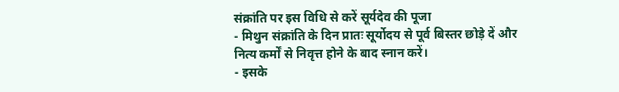संक्रांति पर इस विधि से करें सूर्यदेव की पूजा
- मिथुन संक्रांति के दिन प्रातः सूर्योदय से पूर्व बिस्तर छोड़े दें और नित्य कर्मों से निवृत्त होने के बाद स्नान करें।
- इसके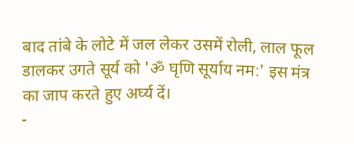बाद तांबे के लोटे में जल लेकर उसमें रोली, लाल फूल डालकर उगते सूर्य को 'ॐ घृणि सूर्याय नम:' इस मंत्र का जाप करते हुए अर्घ्य दें।
-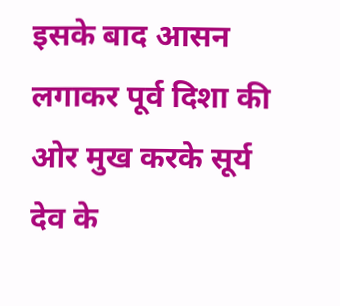इसके बाद आसन लगाकर पूर्व दिशा की ओर मुख करके सूर्य देव के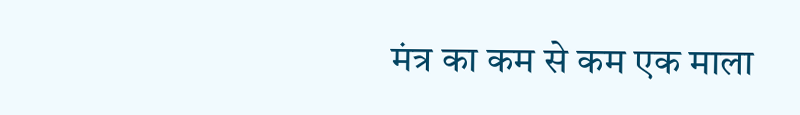मंत्र का कम से कम एक माला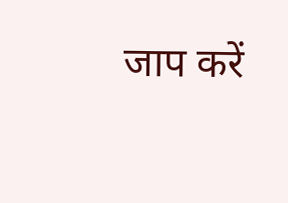जाप करें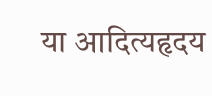या आदित्यहृदय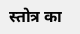स्तोत्र का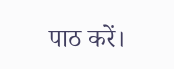पाठ करें।